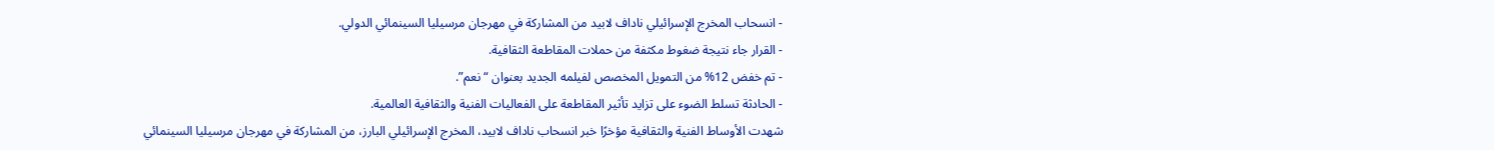- انسحاب المخرج الإسرائيلي ناداف لابيد من المشاركة في مهرجان مرسيليا السينمائي الدولي.
- القرار جاء نتيجة ضغوط مكثفة من حملات المقاطعة الثقافية.
- تم خفض 12% من التمويل المخصص لفيلمه الجديد بعنوان “نعم”.
- الحادثة تسلط الضوء على تزايد تأثير المقاطعة على الفعاليات الفنية والثقافية العالمية.
شهدت الأوساط الفنية والثقافية مؤخرًا خبر انسحاب ناداف لابيد، المخرج الإسرائيلي البارز، من المشاركة في مهرجان مرسيليا السينمائي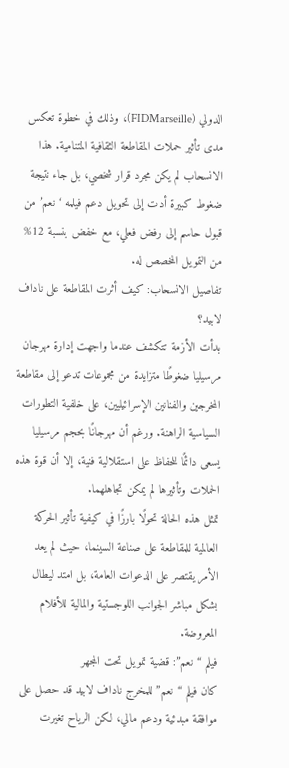الدولي (FIDMarseille)، وذلك في خطوة تعكس مدى تأثير حملات المقاطعة الثقافية المتنامية. هذا الانسحاب لم يكن مجرد قرار شخصي، بل جاء نتيجة ضغوط كبيرة أدت إلى تحويل دعم فيلمه ‘نعم’ من قبول حاسم إلى رفض فعلي، مع خفض بنسبة 12% من التمويل المخصص له.
تفاصيل الانسحاب: كيف أثرت المقاطعة على ناداف لابيد؟
بدأت الأزمة تتكشف عندما واجهت إدارة مهرجان مرسيليا ضغوطًا متزايدة من مجموعات تدعو إلى مقاطعة المخرجين والفنانين الإسرائيليين، على خلفية التطورات السياسية الراهنة. ورغم أن مهرجانًا بحجم مرسيليا يسعى دائمًا للحفاظ على استقلالية فنية، إلا أن قوة هذه الحملات وتأثيرها لم يمكن تجاهلهما.
تمثل هذه الحالة تحولًا بارزًا في كيفية تأثير الحركة العالمية للمقاطعة على صناعة السينما، حيث لم يعد الأمر يقتصر على الدعوات العامة، بل امتد ليطال بشكل مباشر الجوانب اللوجستية والمالية للأفلام المعروضة.
فيلم “نعم”: قضية تمويل تحت المجهر
كان فيلم “نعم” للمخرج ناداف لابيد قد حصل على موافقة مبدئية ودعم مالي، لكن الرياح تغيرت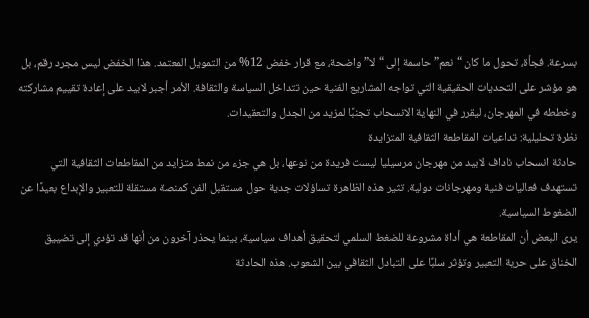بسرعة. فجأة، تحول ما كان “نعم” حاسمة إلى “لا” واضحة، مع قرار خفض 12% من التمويل المعتمد. هذا الخفض ليس مجرد رقم، بل هو مؤشر على التحديات الحقيقية التي تواجه المشاريع الفنية حين تتداخل السياسة والثقافة. الأمر أجبر لابيد على إعادة تقييم مشاركته وخططه في المهرجان، ليقرر في النهاية الانسحاب تجنبًا لمزيد من الجدل والتعقيدات.
نظرة تحليلية: تداعيات المقاطعة الثقافية المتزايدة
حادثة انسحاب ناداف لابيد من مهرجان مرسيليا ليست فريدة من نوعها، بل هي جزء من نمط متزايد من المقاطعات الثقافية التي تستهدف فعاليات فنية ومهرجانات دولية. تثير هذه الظاهرة تساؤلات جدية حول مستقبل الفن كمنصة مستقلة للتعبير والإبداع بعيدًا عن الضغوط السياسية.
يرى البعض أن المقاطعة هي أداة مشروعة للضغط السلمي لتحقيق أهداف سياسية، بينما يحذر آخرون من أنها قد تؤدي إلى تضييق الخناق على حرية التعبير وتؤثر سلبًا على التبادل الثقافي بين الشعوب. هذه الحادثة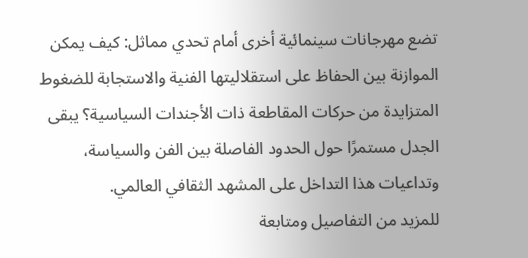تضع مهرجانات سينمائية أخرى أمام تحدي مماثل: كيف يمكن الموازنة بين الحفاظ على استقلاليتها الفنية والاستجابة للضغوط المتزايدة من حركات المقاطعة ذات الأجندات السياسية؟ يبقى الجدل مستمرًا حول الحدود الفاصلة بين الفن والسياسة، وتداعيات هذا التداخل على المشهد الثقافي العالمي.
للمزيد من التفاصيل ومتابعة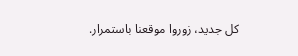كل جديد، زوروا موقعنا باستمرار.